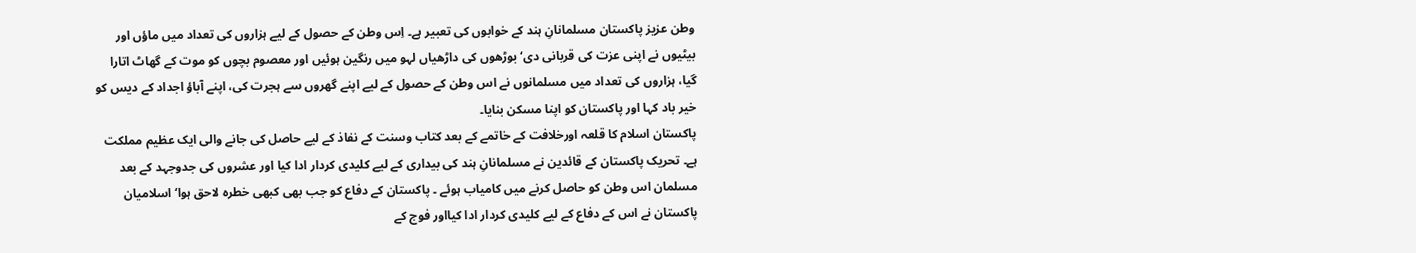وطن عزیز پاکستان مسلمانانِ ہند کے خوابوں کی تعبیر ہے۔ اِس وطن کے حصول کے لیے ہزاروں کی تعداد میں ماؤں اور بیٹیوں نے اپنی عزت کی قربانی دی‘ بوڑھوں کی داڑھیاں لہو میں رنگین ہوئیں اور معصوم بچوں کو موت کے گھاٹ اتارا گیا، ہزاروں کی تعداد میں مسلمانوں نے اس وطن کے حصول کے لیے اپنے گھروں سے ہجرت کی، اپنے آباؤ اجداد کے دیس کو خیر باد کہا اور پاکستان کو اپنا مسکن بنایا۔
پاکستان اسلام کا قلعہ اورخلافت کے خاتمے کے بعد کتاب وسنت کے نفاذ کے لیے حاصل کی جانے والی ایک عظیم مملکت ہے۔ تحریک پاکستان کے قائدین نے مسلمانانِ ہند کی بیداری کے لیے کلیدی کردار ادا کیا اور عشروں کی جدوجہد کے بعد مسلمان اس وطن کو حاصل کرنے میں کامیاب ہوئے ۔ پاکستان کے دفاع کو جب بھی کبھی خطرہ لاحق ہوا‘ اسلامیان پاکستان نے اس کے دفاع کے لیے کلیدی کردار ادا کیااور فوج کے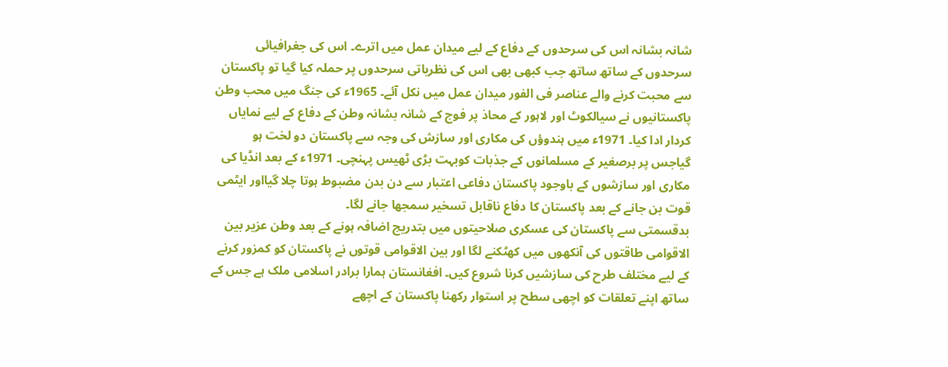شانہ بشانہ اس کی سرحدوں کے دفاع کے لیے میدان عمل میں اترے۔ اس کی جغرافیائی سرحدوں کے ساتھ ساتھ جب کبھی بھی اس کی نظریاتی سرحدوں پر حملہ کیا گیا تو پاکستان سے محبت کرنے والے عناصر فی الفور میدان عمل میں نکل آئے۔ 1965ء کی جنگ میں محب وطن پاکستانیوں نے سیالکوٹ اور لاہور کے محاذ پر فوج کے شانہ بشانہ وطن کے دفاع کے لیے نمایاں کردار ادا کیا۔ 1971ء میں ہندوؤں کی مکاری اور سازش کی وجہ سے پاکستان دو لخت ہو گیاجس پر برصغیر کے مسلمانوں کے جذبات کوبہت بڑی ٹھیس پہنچی۔ 1971ء کے بعد انڈیا کی مکاری اور سازشوں کے باوجود پاکستان دفاعی اعتبار سے دن بدن مضبوط ہوتا چلا گیااور ایٹمی قوت بن جانے کے بعد پاکستان کا دفاع ناقابل تسخیر سمجھا جانے لگا۔
بدقسمتی سے پاکستان کی عسکری صلاحیتوں میں بتدریج اضافہ ہونے کے بعد وطن عزیر بین الاقوامی طاقتوں کی آنکھوں میں کھٹکنے لگا اور بین الاقوامی قوتوں نے پاکستان کو کمزور کرنے کے لیے مختلف طرح کی سازشیں کرنا شروع کیں۔ افغانستان ہمارا برادر اسلامی ملک ہے جس کے ساتھ اپنے تعلقات کو اچھی سطح پر استوار رکھنا پاکستان کے اچھے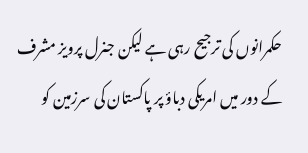حکمرانوں کی ترجیح رہی ہے لیکن جنرل پرویز مشرف کے دور میں امریکی دباؤ پر پاکستان کی سرزمین کو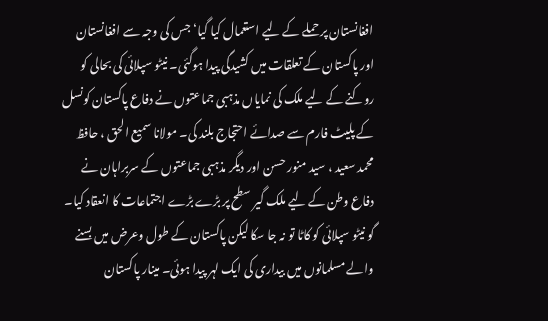افغانستان پر حملے کے لیے استعمال کیا گیا‘ جس کی وجہ سے افغانستان اور پاکستان کے تعلقات میں کشیدگی پیدا ہوگئی۔ نیٹو سپلائی کی بحالی کو روکنے کے لیے ملک کی نمایاں مذہبی جماعتوں نے دفاع پاکستان کونسل کے پلیٹ فارم سے صدائے احتجاج بلند کی۔ مولانا سمیع الحق ، حافظ محمد سعید ، سید منور حسن اور دیگر مذہبی جماعتوں کے سربراہان نے دفاع وطن کے لیے ملک گیر سطح پر بڑے بڑے اجتماعات کا انعقاد کیا۔ گو نیٹو سپلائی کو کاٹا تو نہ جا سکا لیکن پاکستان کے طول وعرض میں بسنے والے مسلمانوں میں بیداری کی ایک لہر پیدا ہوئی۔ مینار پاکستان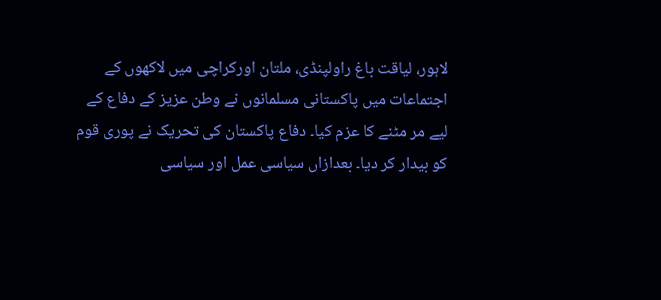لاہور، لیاقت باغ راولپنڈی، ملتان اورکراچی میں لاکھوں کے اجتماعات میں پاکستانی مسلمانوں نے وطن عزیز کے دفاع کے لیے مر مٹنے کا عزم کیا۔ دفاع پاکستان کی تحریک نے پوری قوم کو بیدار کر دیا۔ بعدازاں سیاسی عمل اور سیاسی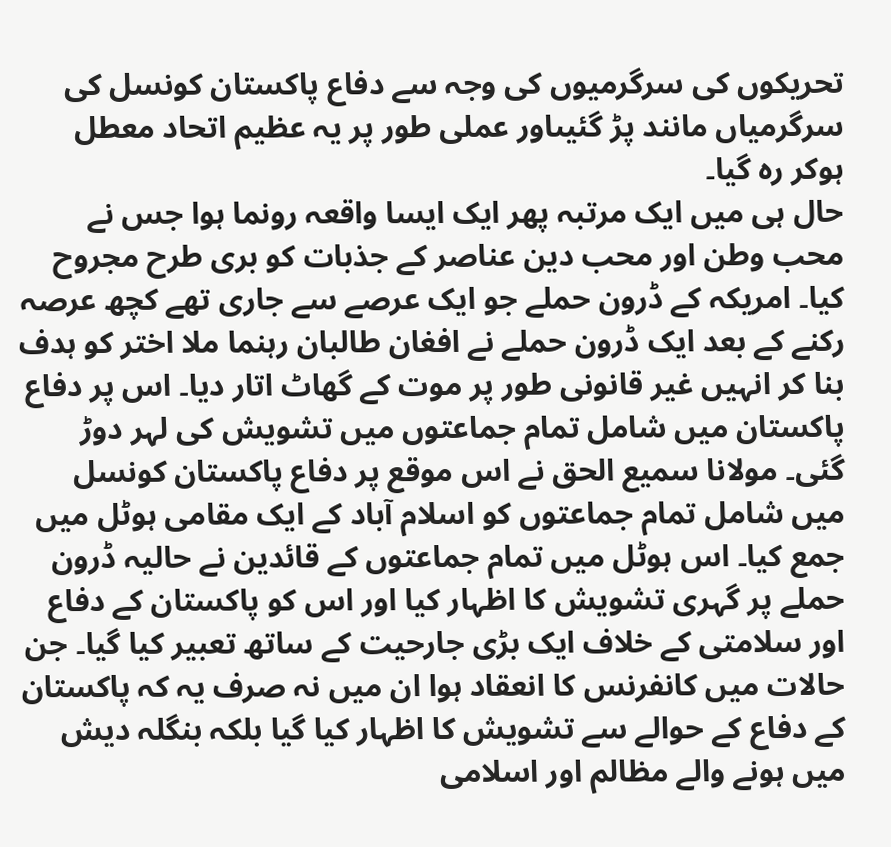تحریکوں کی سرگرمیوں کی وجہ سے دفاع پاکستان کونسل کی سرگرمیاں مانند پڑ گئیںاور عملی طور پر یہ عظیم اتحاد معطل ہوکر رہ گیا۔
حال ہی میں ایک مرتبہ پھر ایک ایسا واقعہ رونما ہوا جس نے محب وطن اور محب دین عناصر کے جذبات کو بری طرح مجروح کیا۔ امریکہ کے ڈرون حملے جو ایک عرصے سے جاری تھے کچھ عرصہ رکنے کے بعد ایک ڈرون حملے نے افغان طالبان رہنما ملا اختر کو ہدف بنا کر انہیں غیر قانونی طور پر موت کے گھاٹ اتار دیا۔ اس پر دفاع پاکستان میں شامل تمام جماعتوں میں تشویش کی لہر دوڑ گئی۔ مولانا سمیع الحق نے اس موقع پر دفاع پاکستان کونسل میں شامل تمام جماعتوں کو اسلام آباد کے ایک مقامی ہوٹل میں جمع کیا۔ اس ہوٹل میں تمام جماعتوں کے قائدین نے حالیہ ڈرون حملے پر گہری تشویش کا اظہار کیا اور اس کو پاکستان کے دفاع اور سلامتی کے خلاف ایک بڑی جارحیت کے ساتھ تعبیر کیا گیا۔ جن حالات میں کانفرنس کا انعقاد ہوا ان میں نہ صرف یہ کہ پاکستان کے دفاع کے حوالے سے تشویش کا اظہار کیا گیا بلکہ بنگلہ دیش میں ہونے والے مظالم اور اسلامی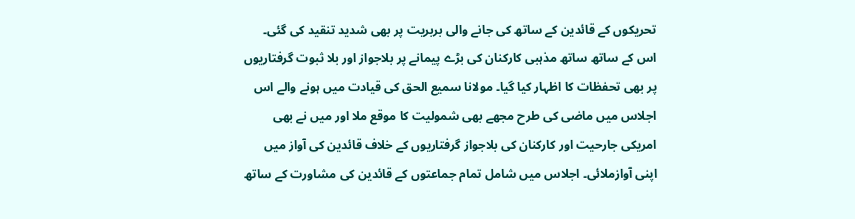تحریکوں کے قائدین کے ساتھ کی جانے والی بربریت پر بھی شدید تنقید کی گئی۔ اس کے ساتھ ساتھ مذہبی کارکنان کی بڑے پیمانے پر بلاجواز اور بلا ثبوت گرفتاریوں پر بھی تحفظات کا اظہار کیا گیا۔ مولانا سمیع الحق کی قیادت میں ہونے والے اس اجلاس میں ماضی کی طرح مجھے بھی شمولیت کا موقع ملا اور میں نے بھی امریکی جارحیت اور کارکنان کی بلاجواز گرفتاریوں کے خلاف قائدین کی آواز میں اپنی آوازملائی۔ اجلاس میں شامل تمام جماعتوں کے قائدین کی مشاورت کے ساتھ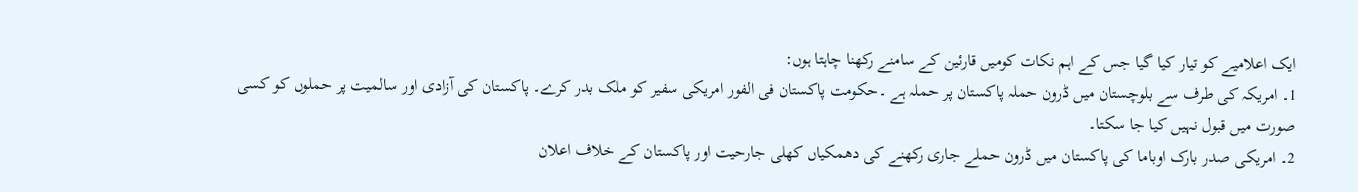ایک اعلامیے کو تیار کیا گیا جس کے اہم نکات کومیں قارئین کے سامنے رکھنا چاہتا ہوں:
1۔ امریکہ کی طرف سے بلوچستان میں ڈرون حملہ پاکستان پر حملہ ہے ۔حکومت پاکستان فی الفور امریکی سفیر کو ملک بدر کرے۔ پاکستان کی آزادی اور سالمیت پر حملوں کو کسی صورت میں قبول نہیں کیا جا سکتا۔
2۔ امریکی صدر بارک اوباما کی پاکستان میں ڈرون حملے جاری رکھنے کی دھمکیاں کھلی جارحیت اور پاکستان کے خلاف اعلان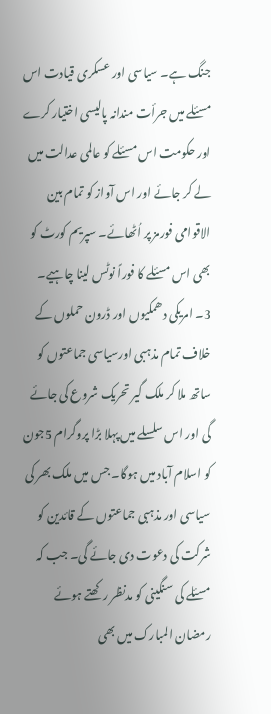جنگ ہے۔ سیاسی اور عسکری قیادت اس مسئلے میں جرأت مندانہ پالیسی اختیار کرے اور حکومت اس مسئلے کو عالمی عدالت میں لے کر جائے اور اس آواز کو تمام بین الاقوامی فورمز پر اُٹھائے۔ سپریم کورٹ کو بھی اس مسئلے کا فوراً نوٹس لینا چاہیے۔
3۔ امریکی دھمکیوں اور ڈرون حملوں کے خلاف تمام مذہبی اورسیاسی جماعتوں کو ساتھ ملا کر ملک گیر تحریک شروع کی جائے گی اور اس سلسلے میں پہلا بڑا پروگرام 5جون کو اسلام آباد میں ہوگا۔ جس میں ملک بھر کی سیاسی اور مذہبی جماعتوں کے قائدین کو شرکت کی دعوت دی جائے گی۔ جب کہ مسئلے کی سنگینی کو مدنظر رکھتے ہوئے رمضان المبارک میں بھی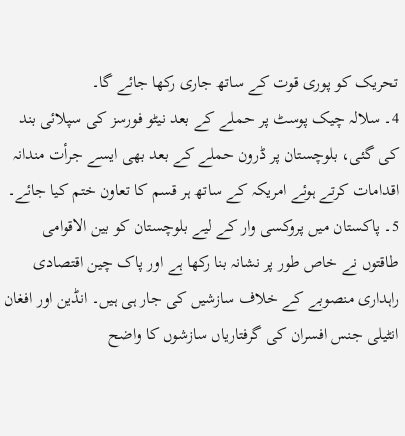تحریک کو پوری قوت کے ساتھ جاری رکھا جائے گا۔
4۔ سلالہ چیک پوسٹ پر حملے کے بعد نیٹو فورسز کی سپلائی بند کی گئی، بلوچستان پر ڈرون حملے کے بعد بھی ایسے جرأت مندانہ اقدامات کرتے ہوئے امریکہ کے ساتھ ہر قسم کا تعاون ختم کیا جائے۔
5۔ پاکستان میں پروکسی وار کے لیے بلوچستان کو بین الاقوامی طاقتوں نے خاص طور پر نشانہ بنا رکھا ہے اور پاک چین اقتصادی راہداری منصوبے کے خلاف سازشیں کی جار ہی ہیں۔ انڈین اور افغان انٹیلی جنس افسران کی گرفتاریاں سازشوں کا واضح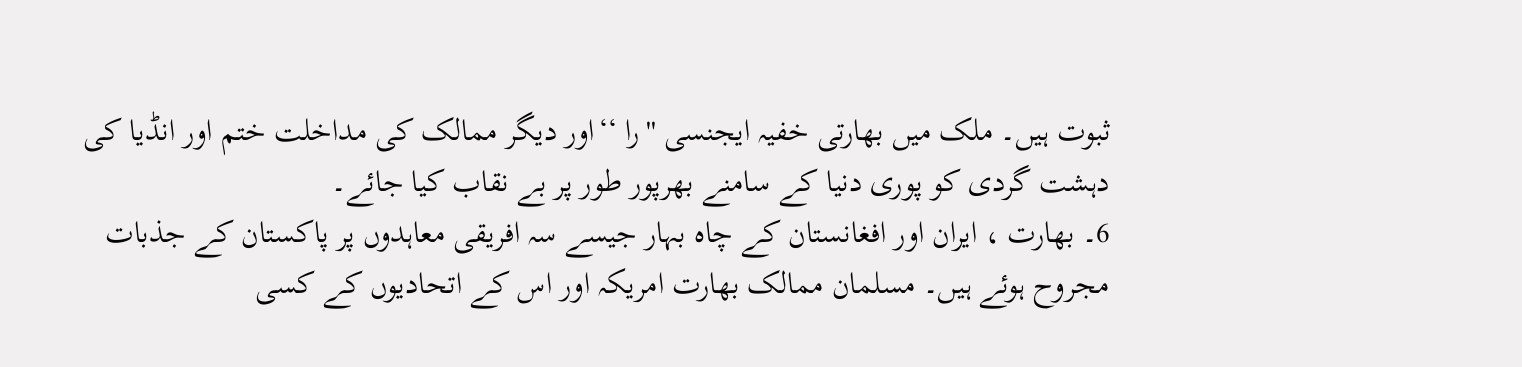ثبوت ہیں۔ ملک میں بھارتی خفیہ ایجنسی ''را ‘‘اور دیگر ممالک کی مداخلت ختم اور انڈیا کی دہشت گردی کو پوری دنیا کے سامنے بھرپور طور پر بے نقاب کیا جائے۔
6۔ بھارت ، ایران اور افغانستان کے چاہ بہار جیسے سہ افریقی معاہدوں پر پاکستان کے جذبات مجروح ہوئے ہیں۔ مسلمان ممالک بھارت امریکہ اور اس کے اتحادیوں کے کسی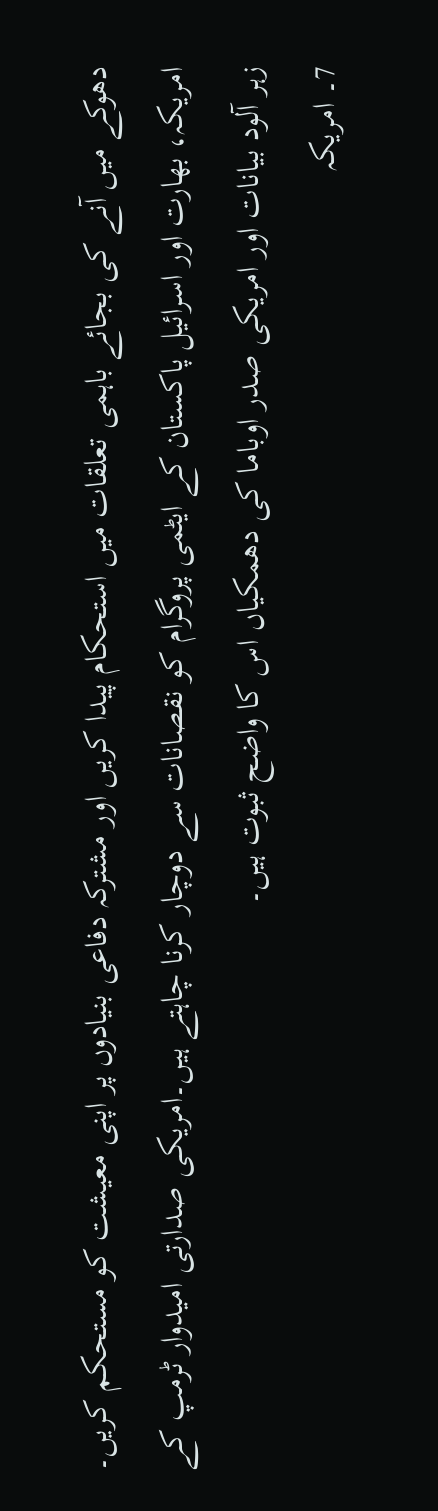دھوکے میں آنے کی بجائے باہمی تعلقات میں استحکام پیدا کریں اور مشترکہ دفاعی بنیادوں پر اپنی معیشت کو مستحکم کریں۔ امریکہ، بھارت اور اسرائیل پاکستان کے ایٹمی پروگرام کو نقصانات سے دوچار کرنا چاہتے ہیں۔امریکی صدارتی امیدوار ٹرمپ کے زہر آلود بیانات اور امریکی صدر اوباما کی دھمکیاں اس کا واضح ثبوت ہیں۔
7۔ امریکہ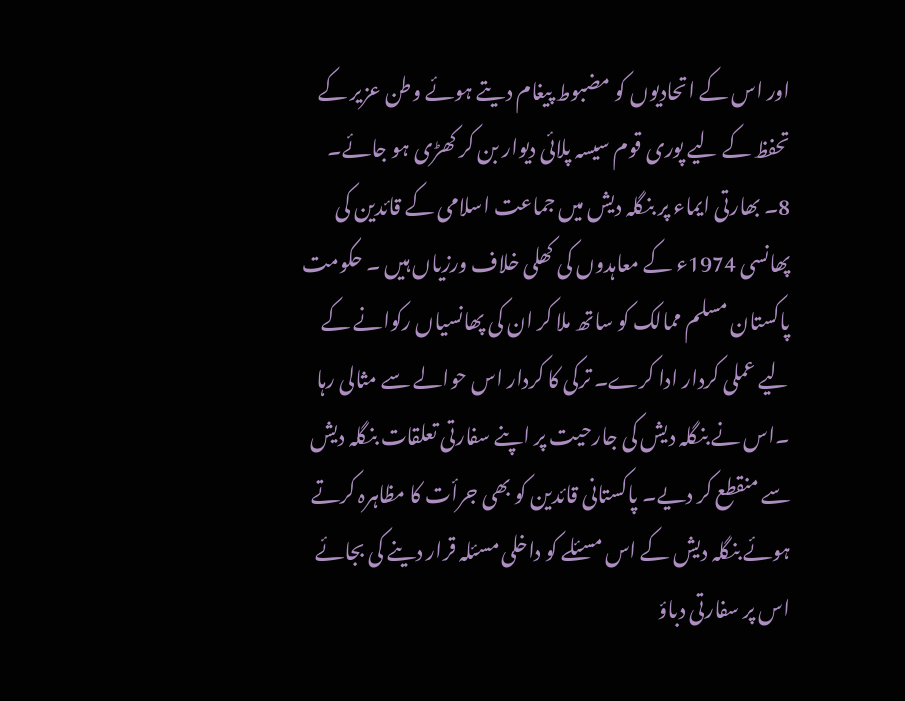اور اس کے اتحادیوں کو مضبوط پیغام دیتے ہوئے وطن عزیر کے تحفظ کے لیے پوری قوم سیسہ پلائی دیوار بن کر کھڑی ہو جائے۔
8۔ بھارتی ایماء پر بنگلہ دیش میں جماعت اسلامی کے قائدین کی پھانسی 1974ء کے معاہدوں کی کھلی خلاف ورزیاں ہیں ۔ حکومت پاکستان مسلم ممالک کو ساتھ ملا کر ان کی پھانسیاں رکوانے کے لیے عملی کردار ادا کرے۔ ترکی کا کردار اس حوالے سے مثالی رہا ۔اس نے بنگلہ دیش کی جارحیت پر اپنے سفارتی تعلقات بنگلہ دیش سے منقطع کر دیے۔ پاکستانی قائدین کو بھی جرأت کا مظاہرہ کرتے ہوئے بنگلہ دیش کے اس مسئلے کو داخلی مسئلہ قرار دینے کی بجائے اس پر سفارتی دباؤ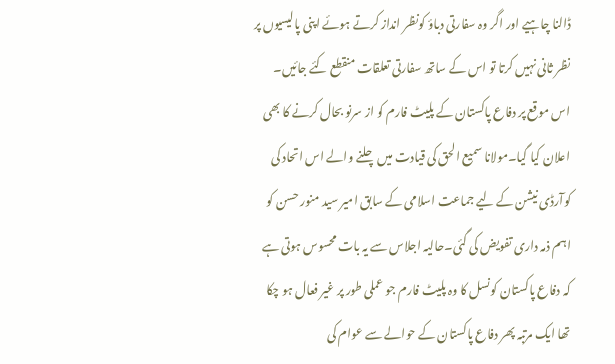ڈالنا چاہیے اور اگر وہ سفارتی دباؤ کونظر انداز کرتے ہوئے اپنی پالیسیوں پر نظر ثانی نہیں کرتا تو اس کے ساتھ سفارتی تعلقات منقطع کئے جائیں۔
اس موقع پر دفاع پاکستان کے پلیٹ فارم کو از سرنو بحال کرنے کا بھی اعلان کیا گیا۔مولانا سمیع الحق کی قیادت میں چلنے والے اس اتحاد کی کوآرڈی نیشن کے لیے جماعت اسلامی کے سابق امیر سید منور حسن کو اہم ذمہ داری تفویض کی گئی۔حالیہ اجلاس سے یہ بات محسوس ہوتی ہے کہ دفاع پاکستان کونسل کا وہ پلیٹ فارم جو عملی طور پر غیر فعال ہو چکا تھا ایک مرتبہ پھر دفاع پاکستان کے حوالے سے عوام کی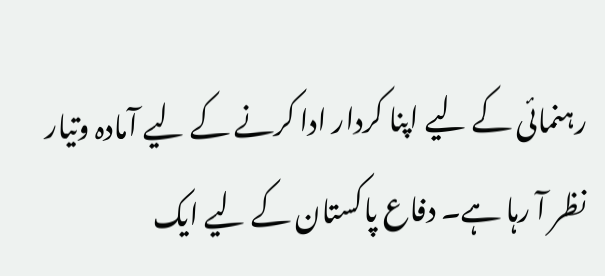رہنمائی کے لیے اپنا کردار ادا کرنے کے لیے آمادہ وتیار نظر آ رہا ہے۔ دفاع پاکستان کے لیے ایک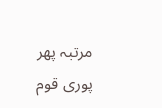مرتبہ پھر پوری قوم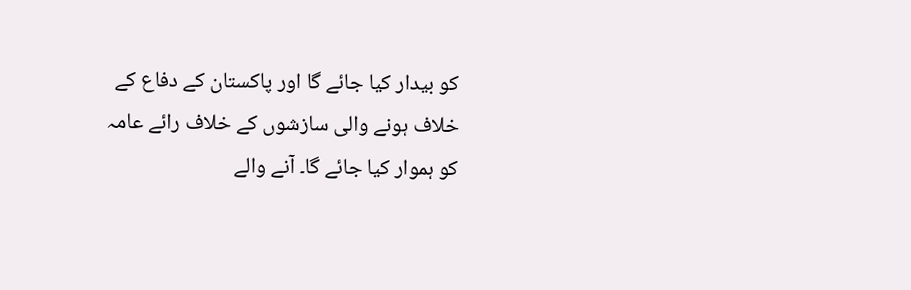کو بیدار کیا جائے گا اور پاکستان کے دفاع کے خلاف ہونے والی سازشوں کے خلاف رائے عامہ کو ہموار کیا جائے گا۔ آنے والے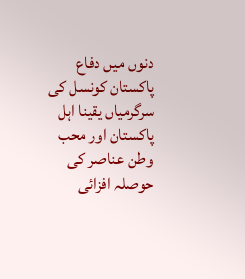دنوں میں دفاع پاکستان کونسل کی سرگرمیاں یقینا اہل پاکستان اور محب وطن عناصر کی حوصلہ افزائی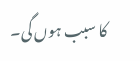کا سبب ہوں گی۔